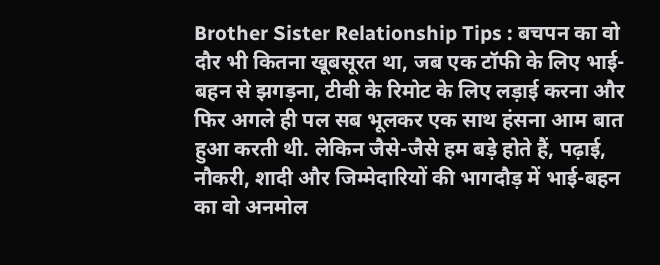Brother Sister Relationship Tips : बचपन का वो दौर भी कितना खूबसूरत था, जब एक टॉफी के लिए भाई-बहन से झगड़ना, टीवी के रिमोट के लिए लड़ाई करना और फिर अगले ही पल सब भूलकर एक साथ हंसना आम बात हुआ करती थी. लेकिन जैसे-जैसे हम बड़े होते हैं, पढ़ाई, नौकरी, शादी और जिम्मेदारियों की भागदौड़ में भाई-बहन का वो अनमोल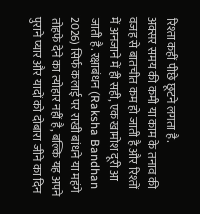रिश्ता कहीं पीछे छूटने लगता है.
अक्सर समय की कमी या काम के तनाव की वजह से बातचीत कम हो जाती है और रिश्तों में अनजाने में ही सही, एक खामोश दूरी आ जाती है. रक्षाबंधन (Raksha Bandhan 2026) सिर्फ कलाई पर राखी बांधने या महंगे तोहफे देने का त्योहार नहीं है, बल्कि यह अपने पुराने प्यार और यादों को दोबारा जीने का दिन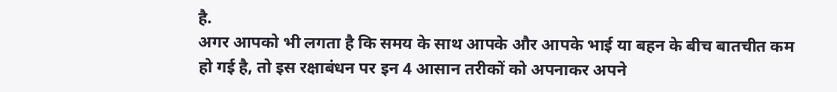है.
अगर आपको भी लगता है कि समय के साथ आपके और आपके भाई या बहन के बीच बातचीत कम हो गई है, तो इस रक्षाबंधन पर इन 4 आसान तरीकों को अपनाकर अपने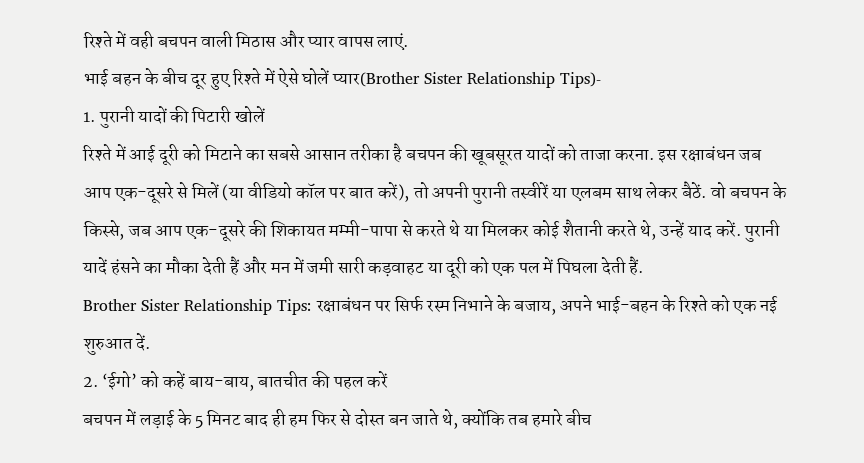रिश्ते में वही बचपन वाली मिठास और प्यार वापस लाएं.
भाई बहन के बीच दूर हुए रिश्ते में ऐसे घोलें प्यार(Brother Sister Relationship Tips)-
1. पुरानी यादों की पिटारी खोलें
रिश्ते में आई दूरी को मिटाने का सबसे आसान तरीका है बचपन की खूबसूरत यादों को ताजा करना. इस रक्षाबंधन जब आप एक-दूसरे से मिलें (या वीडियो कॉल पर बात करें), तो अपनी पुरानी तस्वीरें या एलबम साथ लेकर बैठें. वो बचपन के किस्से, जब आप एक-दूसरे की शिकायत मम्मी-पापा से करते थे या मिलकर कोई शैतानी करते थे, उन्हें याद करें. पुरानी यादें हंसने का मौका देती हैं और मन में जमी सारी कड़वाहट या दूरी को एक पल में पिघला देती हैं.
Brother Sister Relationship Tips: रक्षाबंधन पर सिर्फ रस्म निभाने के बजाय, अपने भाई-बहन के रिश्ते को एक नई शुरुआत दें.
2. ‘ईगो’ को कहें बाय-बाय, बातचीत की पहल करें
बचपन में लड़ाई के 5 मिनट बाद ही हम फिर से दोस्त बन जाते थे, क्योंकि तब हमारे बीच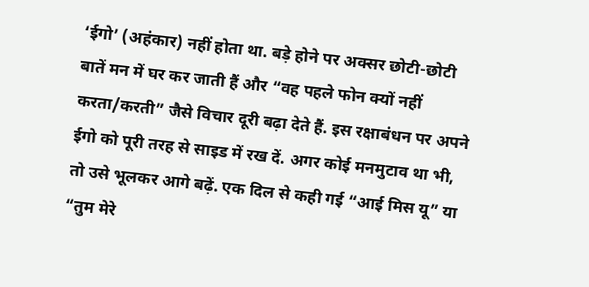‘ईगो’ (अहंकार) नहीं होता था. बड़े होने पर अक्सर छोटी-छोटी बातें मन में घर कर जाती हैं और “वह पहले फोन क्यों नहीं करता/करती” जैसे विचार दूरी बढ़ा देते हैं. इस रक्षाबंधन पर अपने ईगो को पूरी तरह से साइड में रख दें. अगर कोई मनमुटाव था भी, तो उसे भूलकर आगे बढ़ें. एक दिल से कही गई “आई मिस यू” या “तुम मेरे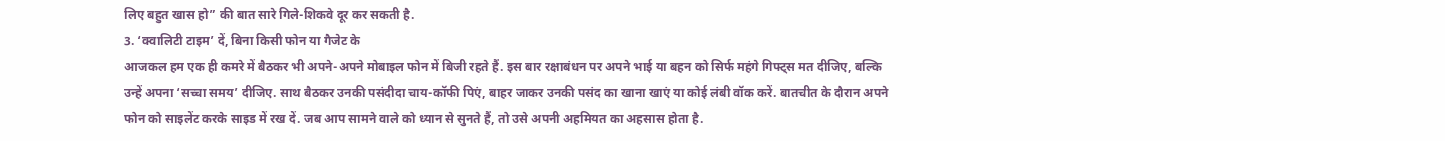लिए बहुत खास हो” की बात सारे गिले-शिकवे दूर कर सकती है.
3. ‘क्वालिटी टाइम’ दें, बिना किसी फोन या गैजेट के
आजकल हम एक ही कमरे में बैठकर भी अपने-अपने मोबाइल फोन में बिजी रहते हैं. इस बार रक्षाबंधन पर अपने भाई या बहन को सिर्फ महंगे गिफ्ट्स मत दीजिए, बल्कि उन्हें अपना ‘सच्चा समय’ दीजिए. साथ बैठकर उनकी पसंदीदा चाय-कॉफी पिएं, बाहर जाकर उनकी पसंद का खाना खाएं या कोई लंबी वॉक करें. बातचीत के दौरान अपने फोन को साइलेंट करके साइड में रख दें. जब आप सामने वाले को ध्यान से सुनते हैं, तो उसे अपनी अहमियत का अहसास होता है.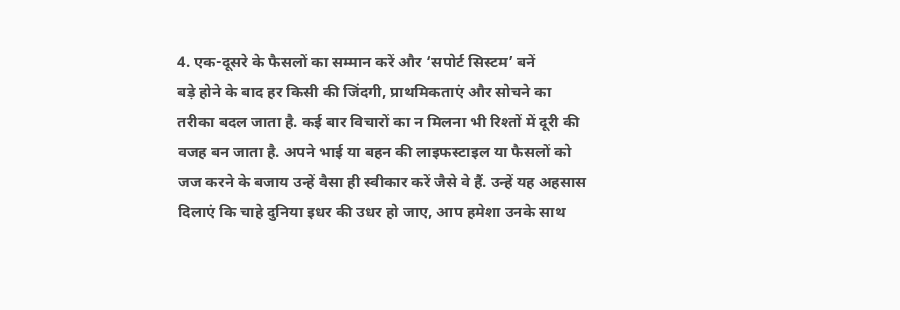4. एक-दूसरे के फैसलों का सम्मान करें और ‘सपोर्ट सिस्टम’ बनें
बड़े होने के बाद हर किसी की जिंदगी, प्राथमिकताएं और सोचने का तरीका बदल जाता है. कई बार विचारों का न मिलना भी रिश्तों में दूरी की वजह बन जाता है. अपने भाई या बहन की लाइफस्टाइल या फैसलों को जज करने के बजाय उन्हें वैसा ही स्वीकार करें जैसे वे हैं. उन्हें यह अहसास दिलाएं कि चाहे दुनिया इधर की उधर हो जाए, आप हमेशा उनके साथ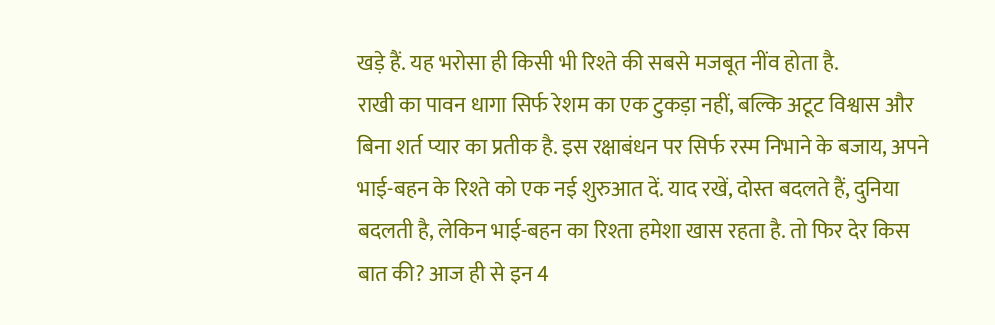खड़े हैं. यह भरोसा ही किसी भी रिश्ते की सबसे मजबूत नींव होता है.
राखी का पावन धागा सिर्फ रेशम का एक टुकड़ा नहीं, बल्कि अटूट विश्वास और बिना शर्त प्यार का प्रतीक है. इस रक्षाबंधन पर सिर्फ रस्म निभाने के बजाय, अपने भाई-बहन के रिश्ते को एक नई शुरुआत दें. याद रखें, दोस्त बदलते हैं, दुनिया बदलती है, लेकिन भाई-बहन का रिश्ता हमेशा खास रहता है. तो फिर देर किस बात की? आज ही से इन 4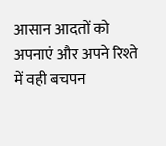आसान आदतों को अपनाएं और अपने रिश्ते में वही बचपन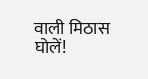वाली मिठास घोलें!